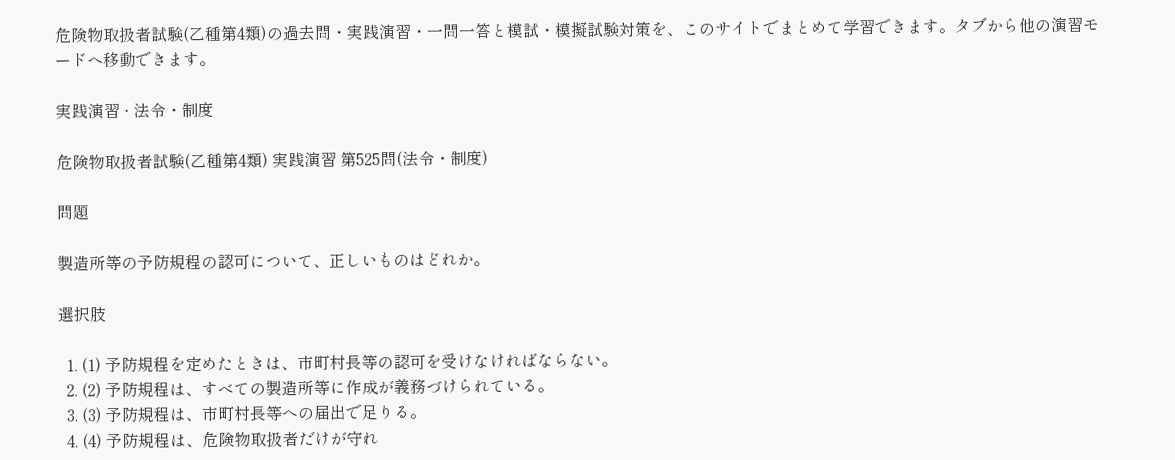危険物取扱者試験(乙種第4類)の過去問・実践演習・一問一答と模試・模擬試験対策を、このサイトでまとめて学習できます。タブから他の演習モードへ移動できます。

実践演習 · 法令・制度

危険物取扱者試験(乙種第4類) 実践演習 第525問(法令・制度)

問題

製造所等の予防規程の認可について、正しいものはどれか。

選択肢

  1. (1) 予防規程を定めたときは、市町村長等の認可を受けなければならない。
  2. (2) 予防規程は、すべての製造所等に作成が義務づけられている。
  3. (3) 予防規程は、市町村長等への届出で足りる。
  4. (4) 予防規程は、危険物取扱者だけが守れ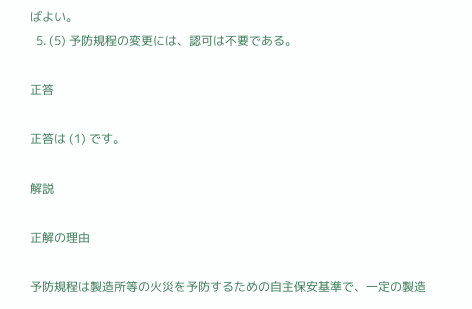ばよい。
  5. (5) 予防規程の変更には、認可は不要である。

正答

正答は (1) です。

解説

正解の理由

予防規程は製造所等の火災を予防するための自主保安基準で、一定の製造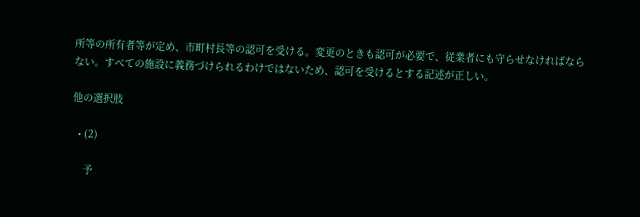所等の所有者等が定め、市町村長等の認可を受ける。変更のときも認可が必要で、従業者にも守らせなければならない。すべての施設に義務づけられるわけではないため、認可を受けるとする記述が正しい。

他の選択肢

  • (2)

    予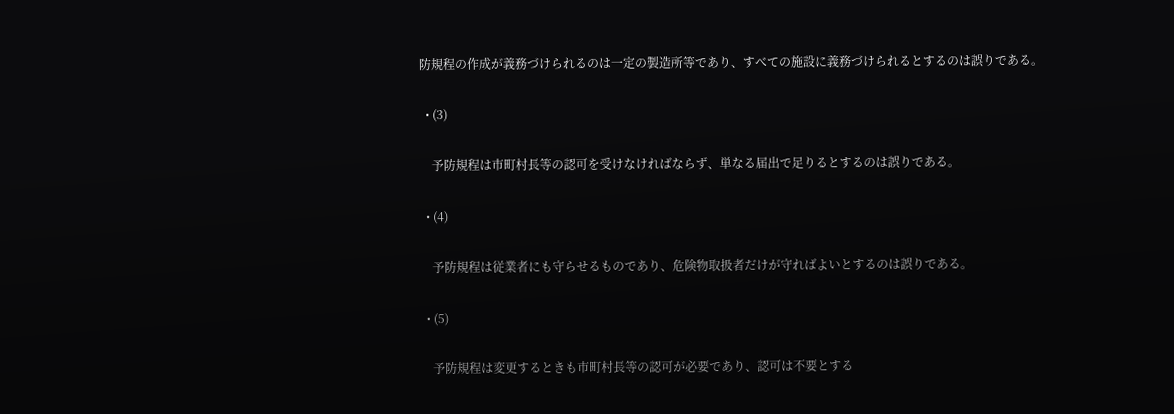防規程の作成が義務づけられるのは一定の製造所等であり、すべての施設に義務づけられるとするのは誤りである。

  • (3)

    予防規程は市町村長等の認可を受けなければならず、単なる届出で足りるとするのは誤りである。

  • (4)

    予防規程は従業者にも守らせるものであり、危険物取扱者だけが守ればよいとするのは誤りである。

  • (5)

    予防規程は変更するときも市町村長等の認可が必要であり、認可は不要とする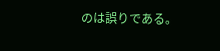のは誤りである。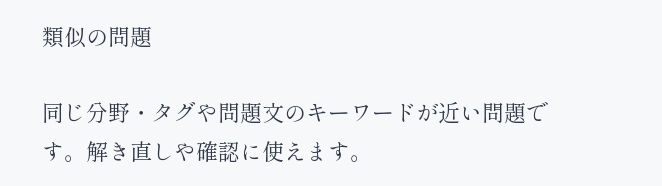類似の問題

同じ分野・タグや問題文のキーワードが近い問題です。解き直しや確認に使えます。